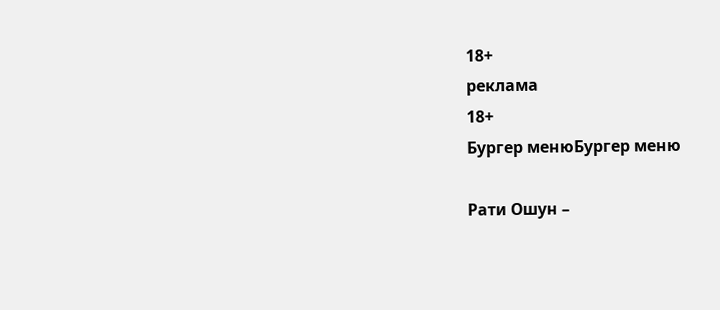18+
реклама
18+
Бургер менюБургер меню

Рати Ошун –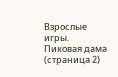Взрослые игры. Пиковая дама (страница 2)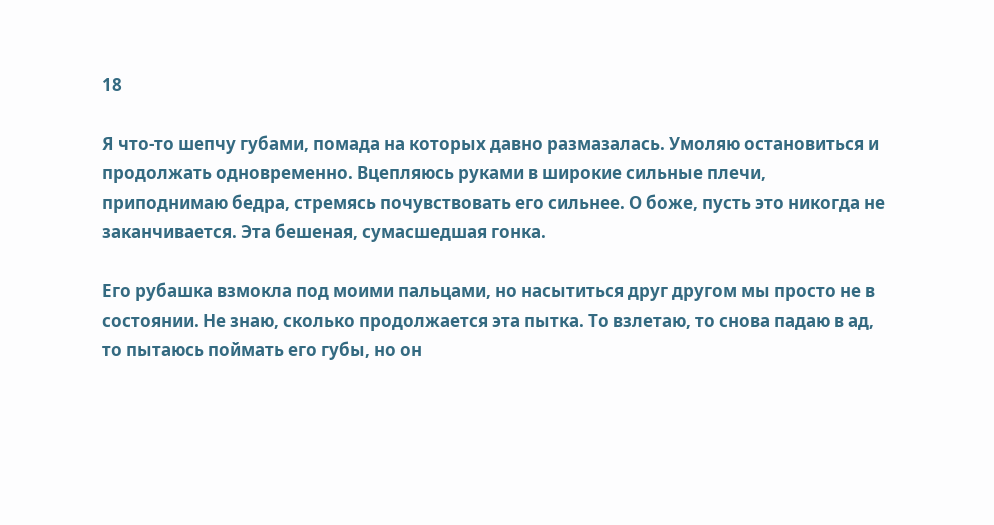18

Я что-то шепчу губами, помада на которых давно размазалась. Умоляю остановиться и продолжать одновременно. Вцепляюсь руками в широкие сильные плечи, приподнимаю бедра, стремясь почувствовать его сильнее. О боже, пусть это никогда не заканчивается. Эта бешеная, сумасшедшая гонка.

Его рубашка взмокла под моими пальцами, но насытиться друг другом мы просто не в состоянии. Не знаю, сколько продолжается эта пытка. То взлетаю, то снова падаю в ад, то пытаюсь поймать его губы, но он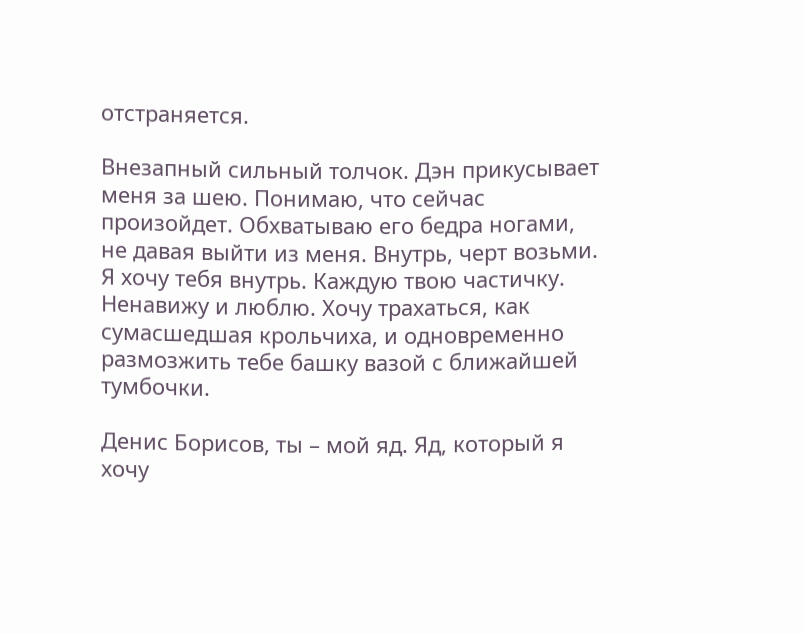отстраняется.

Внезапный сильный толчок. Дэн прикусывает меня за шею. Понимаю, что сейчас произойдет. Обхватываю его бедра ногами, не давая выйти из меня. Внутрь, черт возьми. Я хочу тебя внутрь. Каждую твою частичку. Ненавижу и люблю. Хочу трахаться, как сумасшедшая крольчиха, и одновременно размозжить тебе башку вазой с ближайшей тумбочки.

Денис Борисов, ты – мой яд. Яд, который я хочу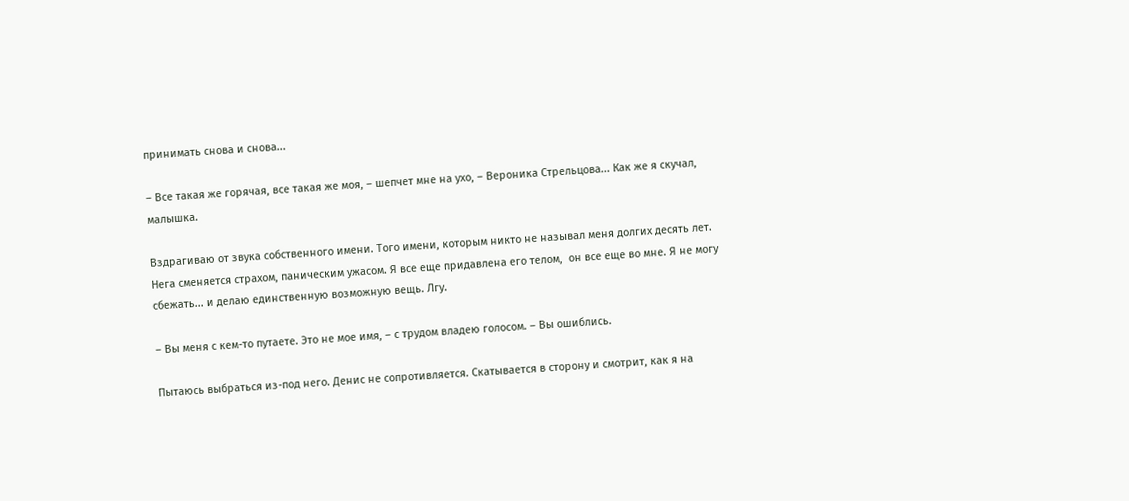принимать снова и снова...

– Все такая же горячая, все такая же моя, – шепчет мне на ухо, – Вероника Стрельцова... Как же я скучал, малышка.

Вздрагиваю от звука собственного имени. Того имени, которым никто не называл меня долгих десять лет. Нега сменяется страхом, паническим ужасом. Я все еще придавлена его телом,  он все еще во мне. Я не могу сбежать... и делаю единственную возможную вещь. Лгу.

– Вы меня с кем-то путаете. Это не мое имя, – с трудом владею голосом. – Вы ошиблись.

Пытаюсь выбраться из-под него. Денис не сопротивляется. Скатывается в сторону и смотрит, как я на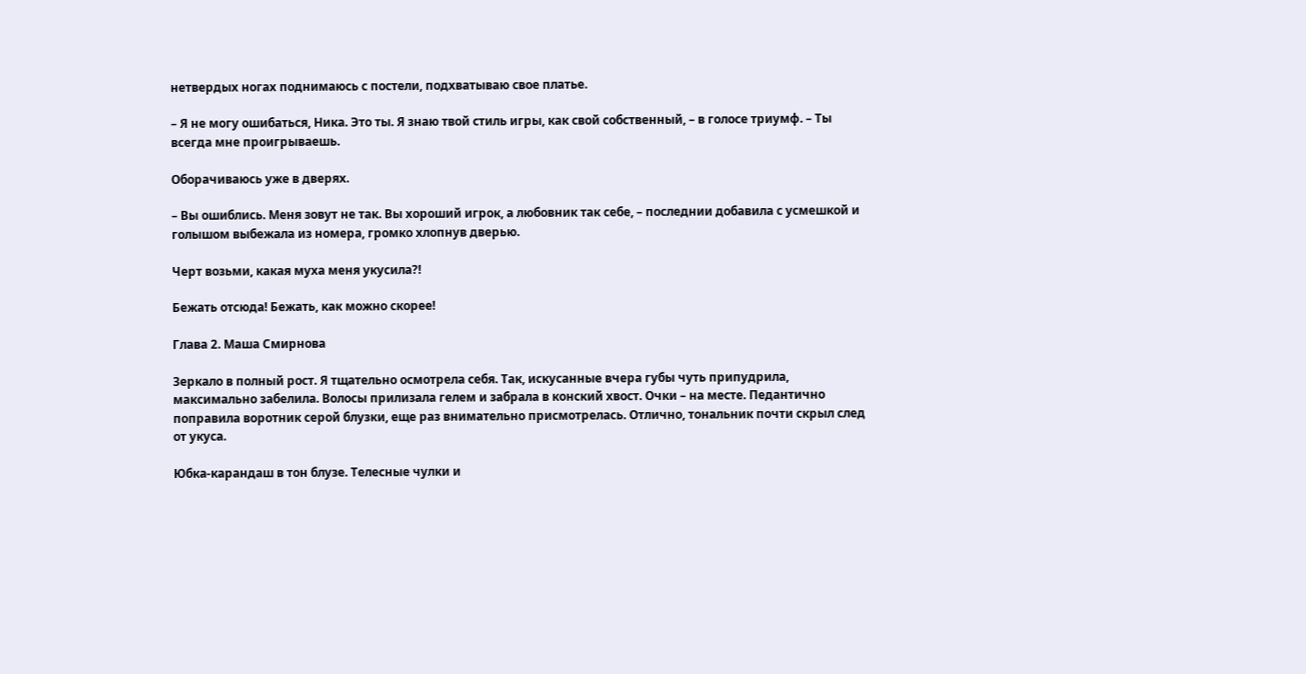нетвердых ногах поднимаюсь с постели, подхватываю свое платье.

– Я не могу ошибаться, Ника. Это ты. Я знаю твой стиль игры, как свой собственный, – в голосе триумф. – Ты всегда мне проигрываешь.

Оборачиваюсь уже в дверях.

– Вы ошиблись. Меня зовут не так. Вы хороший игрок, а любовник так себе, – последнии добавила с усмешкой и голышом выбежала из номера, громко хлопнув дверью.

Черт возьми, какая муха меня укусила?!

Бежать отсюда! Бежать, как можно скорее!

Глава 2. Маша Смирнова

Зеркало в полный рост. Я тщательно осмотрела себя. Так, искусанные вчера губы чуть припудрила, максимально забелила. Волосы прилизала гелем и забрала в конский хвост. Очки – на месте. Педантично поправила воротник серой блузки, еще раз внимательно присмотрелась. Отлично, тональник почти скрыл след от укуса.

Юбка-карандаш в тон блузе. Телесные чулки и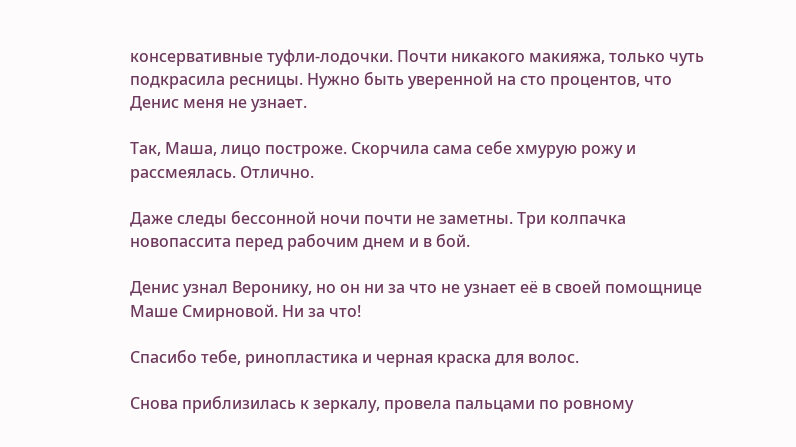консервативные туфли-лодочки. Почти никакого макияжа, только чуть подкрасила ресницы. Нужно быть уверенной на сто процентов, что Денис меня не узнает.

Так, Маша, лицо построже. Скорчила сама себе хмурую рожу и рассмеялась. Отлично.

Даже следы бессонной ночи почти не заметны. Три колпачка новопассита перед рабочим днем и в бой.

Денис узнал Веронику, но он ни за что не узнает её в своей помощнице Маше Смирновой. Ни за что!

Спасибо тебе, ринопластика и черная краска для волос.

Снова приблизилась к зеркалу, провела пальцами по ровному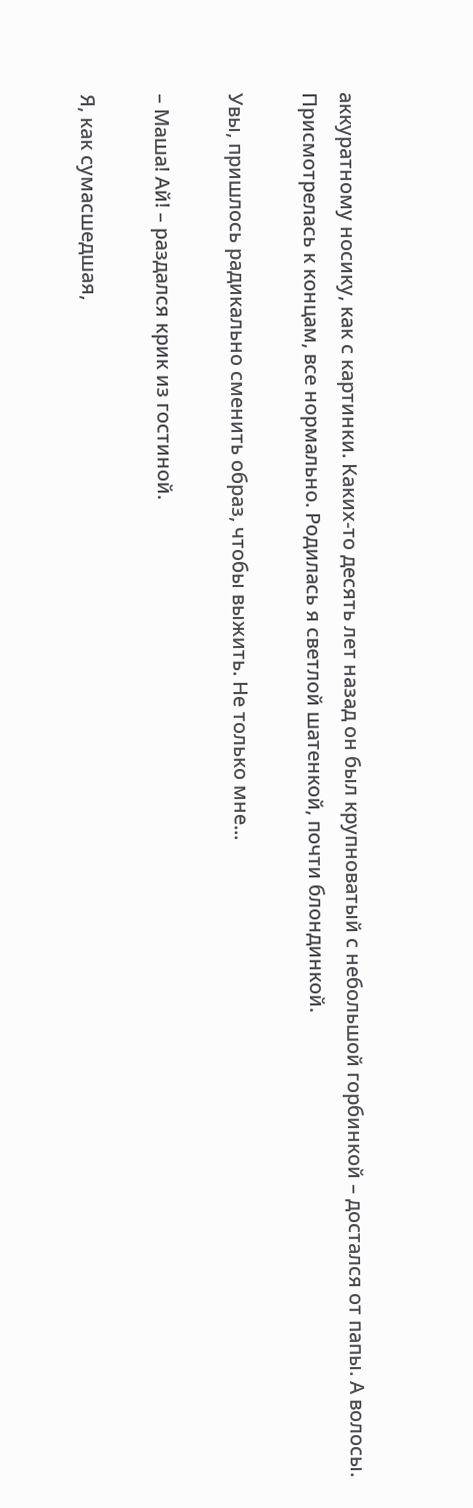аккуратному носику, как с картинки. Каких-то десять лет назад он был крупноватый с небольшой горбинкой – достался от папы. А волосы. Присмотрелась к концам, все нормально. Родилась я светлой шатенкой, почти блондинкой.

Увы, пришлось радикально сменить образ, чтобы выжить. Не только мне...

– Маша! Ай! – раздался крик из гостиной.

Я, как сумасшедшая,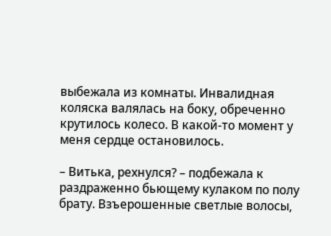выбежала из комнаты. Инвалидная коляска валялась на боку, обреченно крутилось колесо. В какой-то момент у меня сердце остановилось.

– Витька, рехнулся? – подбежала к раздраженно бьющему кулаком по полу брату. Взъерошенные светлые волосы,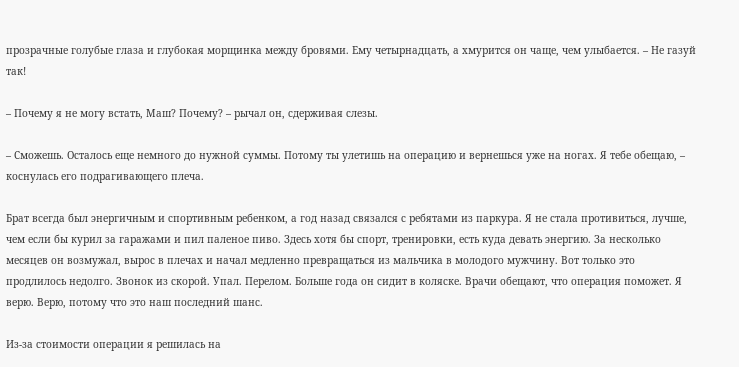прозрачные голубые глаза и глубокая морщинка между бровями. Ему четырнадцать, а хмурится он чаще, чем улыбается. – Не газуй так!

– Почему я не могу встать, Маш? Почему? – рычал он, сдерживая слезы.

– Сможешь. Осталось еще немного до нужной суммы. Потому ты улетишь на операцию и вернешься уже на ногах. Я тебе обещаю, – коснулась его подрагивающего плеча.

Брат всегда был энергичным и спортивным ребенком, а год назад связался с ребятами из паркура. Я не стала противиться, лучше, чем если бы курил за гаражами и пил паленое пиво. Здесь хотя бы спорт, тренировки, есть куда девать энергию. За несколько месяцев он возмужал, вырос в плечах и начал медленно превращаться из мальчика в молодого мужчину. Вот только это продлилось недолго. Звонок из скорой. Упал. Перелом. Больше года он сидит в коляске. Врачи обещают, что операция поможет. Я верю. Верю, потому что это наш последний шанс.

Из-за стоимости операции я решилась на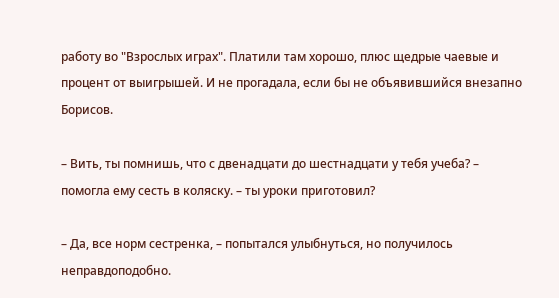работу во "Взрослых играх". Платили там хорошо, плюс щедрые чаевые и процент от выигрышей. И не прогадала, если бы не объявившийся внезапно Борисов.

– Вить, ты помнишь, что с двенадцати до шестнадцати у тебя учеба? – помогла ему сесть в коляску. – ты уроки приготовил?

– Да, все норм сестренка, – попытался улыбнуться, но получилось неправдоподобно.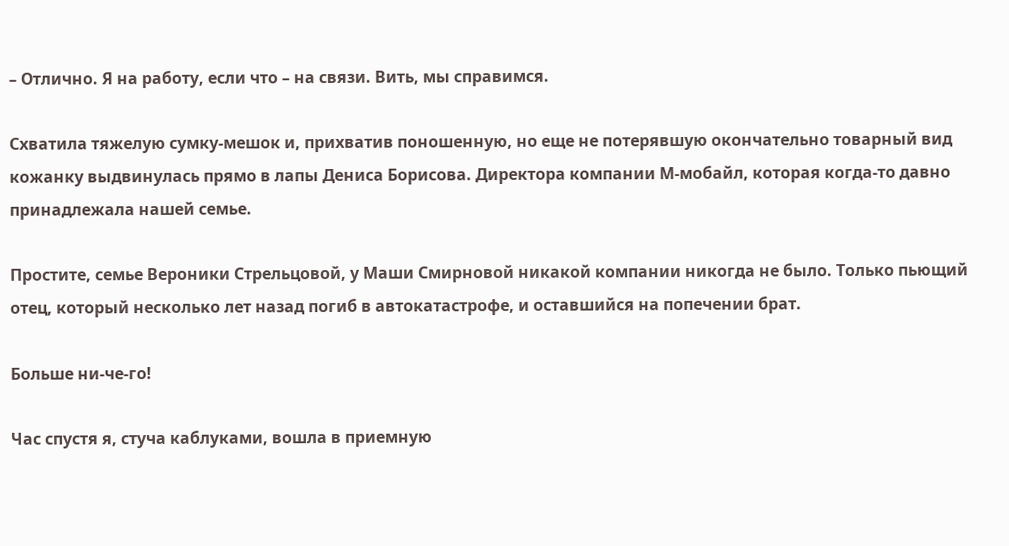– Отлично. Я на работу, если что – на связи. Вить, мы справимся.

Схватила тяжелую сумку-мешок и, прихватив поношенную, но еще не потерявшую окончательно товарный вид кожанку выдвинулась прямо в лапы Дениса Борисова. Директора компании М-мобайл, которая когда-то давно принадлежала нашей семье.

Простите, семье Вероники Стрельцовой, у Маши Смирновой никакой компании никогда не было. Только пьющий отец, который несколько лет назад погиб в автокатастрофе, и оставшийся на попечении брат.

Больше ни-че-го!

Час спустя я, стуча каблуками, вошла в приемную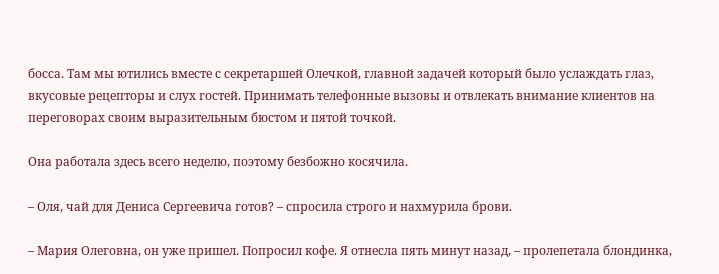босса. Там мы ютились вместе с секретаршей Олечкой, главной задачей который было услаждать глаз, вкусовые рецепторы и слух гостей. Принимать телефонные вызовы и отвлекать внимание клиентов на переговорах своим выразительным бюстом и пятой точкой.

Она работала здесь всего неделю, поэтому безбожно косячила.

– Оля, чай для Дениса Сергеевича готов? – спросила строго и нахмурила брови.

– Мария Олеговна, он уже пришел. Попросил кофе. Я отнесла пять минут назад, – пролепетала блондинка,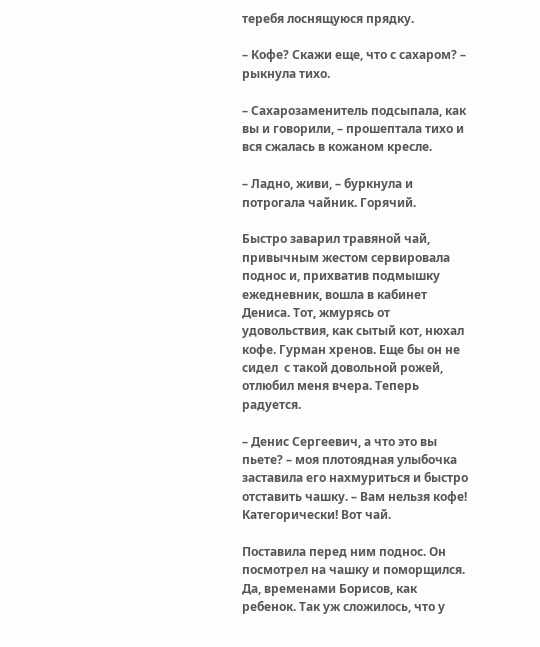теребя лоснящуюся прядку.

– Кофе? Скажи еще, что с сахаром? – рыкнула тихо.

– Сахарозаменитель подсыпала, как вы и говорили, – прошептала тихо и вся сжалась в кожаном кресле.

– Ладно, живи, – буркнула и потрогала чайник. Горячий.

Быстро заварил травяной чай, привычным жестом сервировала поднос и, прихватив подмышку ежедневник, вошла в кабинет Дениса. Тот, жмурясь от удовольствия, как сытый кот, нюхал кофе. Гурман хренов. Еще бы он не сидел  с такой довольной рожей, отлюбил меня вчера. Теперь радуется.

– Денис Сергеевич, а что это вы пьете? – моя плотоядная улыбочка заставила его нахмуриться и быстро отставить чашку. – Вам нельзя кофе! Категорически! Вот чай.

Поставила перед ним поднос. Он посмотрел на чашку и поморщился. Да, временами Борисов, как ребенок. Так уж сложилось, что у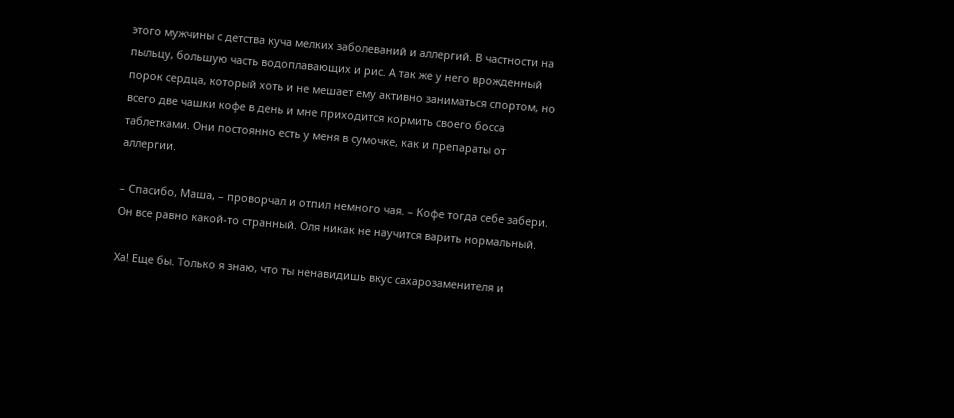этого мужчины с детства куча мелких заболеваний и аллергий. В частности на пыльцу, большую часть водоплавающих и рис. А так же у него врожденный порок сердца, который хоть и не мешает ему активно заниматься спортом, но всего две чашки кофе в день и мне приходится кормить своего босса таблетками. Они постоянно есть у меня в сумочке, как и препараты от аллергии.

– Спасибо, Маша, – проворчал и отпил немного чая. – Кофе тогда себе забери. Он все равно какой-то странный. Оля никак не научится варить нормальный.

Ха! Еще бы. Только я знаю, что ты ненавидишь вкус сахарозаменителя и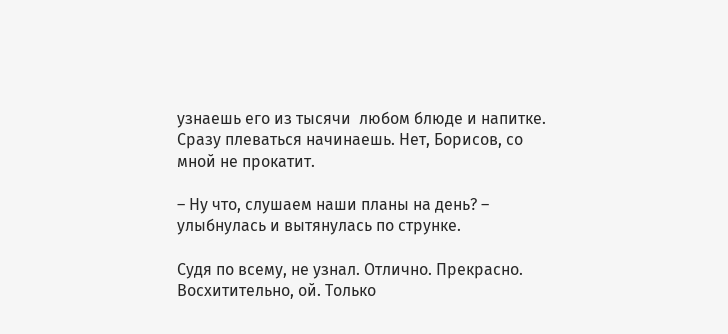узнаешь его из тысячи  любом блюде и напитке. Сразу плеваться начинаешь. Нет, Борисов, со мной не прокатит.

– Ну что, слушаем наши планы на день? – улыбнулась и вытянулась по струнке.

Судя по всему, не узнал. Отлично. Прекрасно. Восхитительно, ой. Только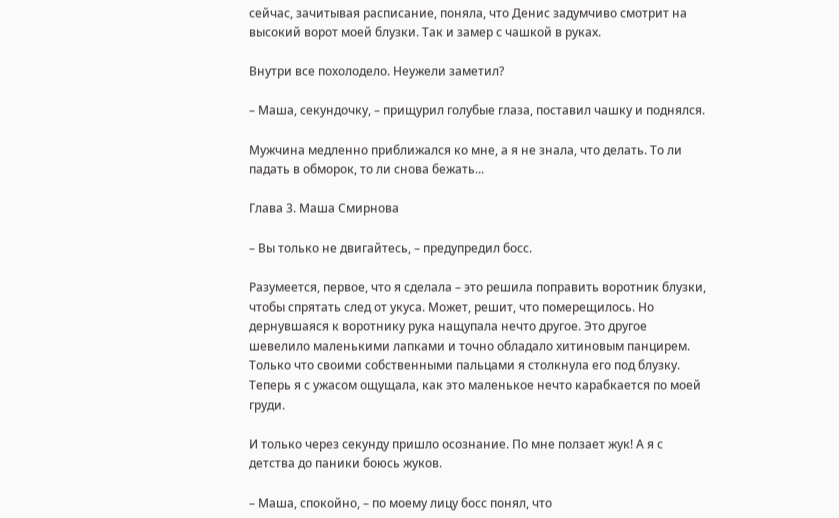сейчас, зачитывая расписание, поняла, что Денис задумчиво смотрит на высокий ворот моей блузки. Так и замер с чашкой в руках.

Внутри все похолодело. Неужели заметил?

– Маша, секундочку, – прищурил голубые глаза, поставил чашку и поднялся.

Мужчина медленно приближался ко мне, а я не знала, что делать. То ли падать в обморок, то ли снова бежать...

Глава 3. Маша Смирнова

– Вы только не двигайтесь, – предупредил босс.

Разумеется, первое, что я сделала – это решила поправить воротник блузки, чтобы спрятать след от укуса. Может, решит, что померещилось. Но дернувшаяся к воротнику рука нащупала нечто другое. Это другое шевелило маленькими лапками и точно обладало хитиновым панцирем. Только что своими собственными пальцами я столкнула его под блузку. Теперь я с ужасом ощущала, как это маленькое нечто карабкается по моей груди.

И только через секунду пришло осознание. По мне ползает жук! А я с детства до паники боюсь жуков.

– Маша, спокойно, – по моему лицу босс понял, что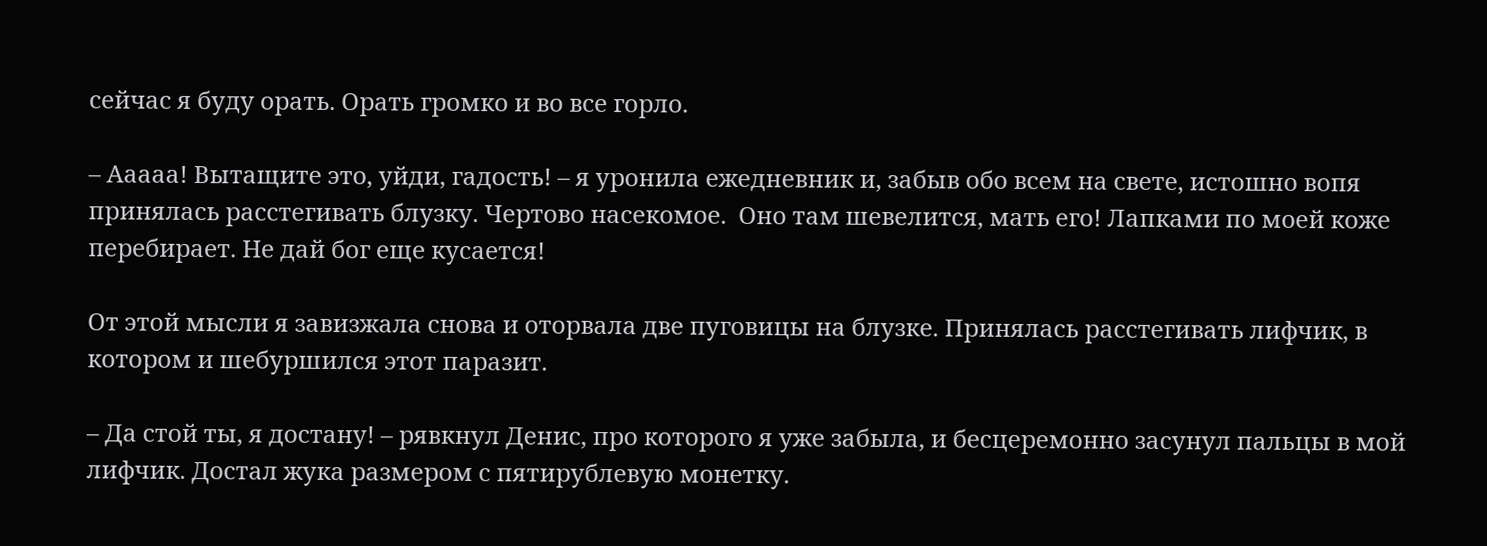сейчас я буду орать. Орать громко и во все горло.

– Ааааа! Вытащите это, уйди, гадость! – я уронила ежедневник и, забыв обо всем на свете, истошно вопя принялась расстегивать блузку. Чертово насекомое.  Оно там шевелится, мать его! Лапками по моей коже перебирает. Не дай бог еще кусается!

От этой мысли я завизжала снова и оторвала две пуговицы на блузке. Принялась расстегивать лифчик, в котором и шебуршился этот паразит.

– Да стой ты, я достану! – рявкнул Денис, про которого я уже забыла, и бесцеремонно засунул пальцы в мой лифчик. Достал жука размером с пятирублевую монетку.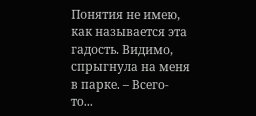Понятия не имею, как называется эта гадость. Видимо, спрыгнула на меня в парке. – Всего-то...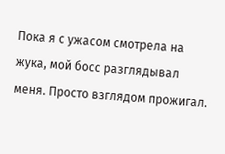Пока я с ужасом смотрела на жука, мой босс разглядывал меня. Просто взглядом прожигал.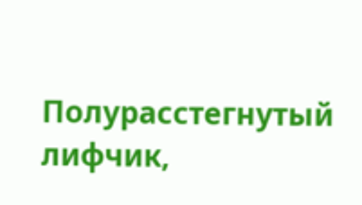Полурасстегнутый лифчик,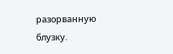разорванную блузку.